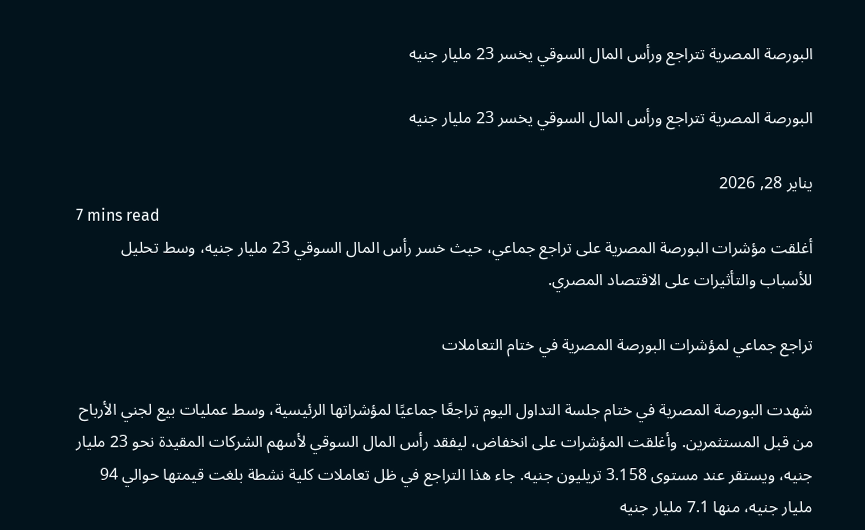البورصة المصرية تتراجع ورأس المال السوقي يخسر 23 مليار جنيه

البورصة المصرية تتراجع ورأس المال السوقي يخسر 23 مليار جنيه

يناير 28, 2026
7 mins read
أغلقت مؤشرات البورصة المصرية على تراجع جماعي، حيث خسر رأس المال السوقي 23 مليار جنيه، وسط تحليل للأسباب والتأثيرات على الاقتصاد المصري.

تراجع جماعي لمؤشرات البورصة المصرية في ختام التعاملات

شهدت البورصة المصرية في ختام جلسة التداول اليوم تراجعًا جماعيًا لمؤشراتها الرئيسية، وسط عمليات بيع لجني الأرباح من قبل المستثمرين. وأغلقت المؤشرات على انخفاض، ليفقد رأس المال السوقي لأسهم الشركات المقيدة نحو 23 مليار جنيه، ويستقر عند مستوى 3.158 تريليون جنيه. جاء هذا التراجع في ظل تعاملات كلية نشطة بلغت قيمتها حوالي 94 مليار جنيه، منها 7.1 مليار جنيه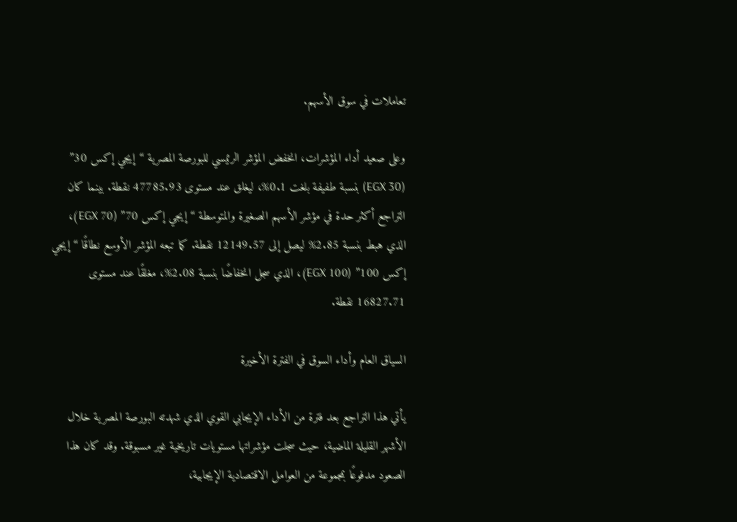تعاملات في سوق الأسهم.

وعلى صعيد أداء المؤشرات، انخفض المؤشر الرئيسي للبورصة المصرية “إيجي إكس 30” (EGX 30) بنسبة طفيفة بلغت 0.1%، ليغلق عند مستوى 47785.93 نقطة. بينما كان التراجع أكثر حدة في مؤشر الأسهم الصغيرة والمتوسطة “إيجي إكس 70” (EGX 70)، الذي هبط بنسبة 2.85% ليصل إلى 12149.57 نقطة. كما تبعه المؤشر الأوسع نطاقًا “إيجي إكس 100” (EGX 100)، الذي سجل انخفاضًا بنسبة 2.08%، مغلقًا عند مستوى 16827.71 نقطة.

السياق العام وأداء السوق في الفترة الأخيرة

يأتي هذا التراجع بعد فترة من الأداء الإيجابي القوي الذي شهدته البورصة المصرية خلال الأشهر القليلة الماضية، حيث سجلت مؤشراتها مستويات تاريخية غير مسبوقة. وقد كان هذا الصعود مدفوعًا بمجموعة من العوامل الاقتصادية الإيجابية،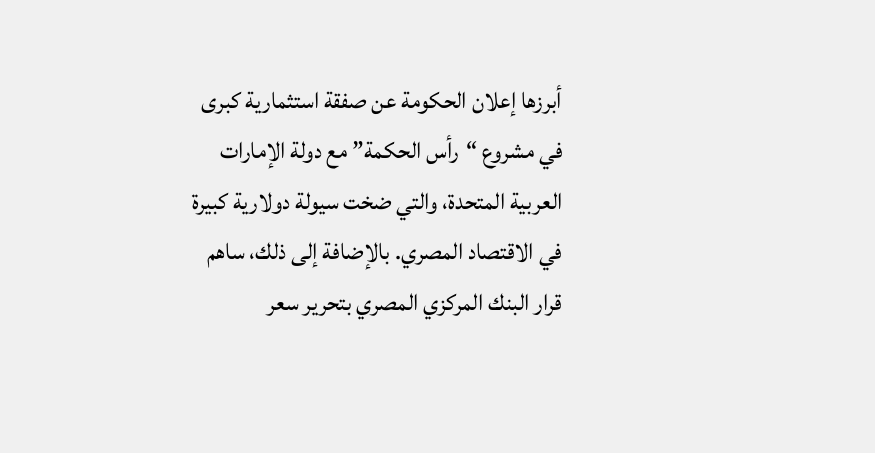أبرزها إعلان الحكومة عن صفقة استثمارية كبرى في مشروع “رأس الحكمة” مع دولة الإمارات العربية المتحدة، والتي ضخت سيولة دولارية كبيرة في الاقتصاد المصري. بالإضافة إلى ذلك، ساهم قرار البنك المركزي المصري بتحرير سعر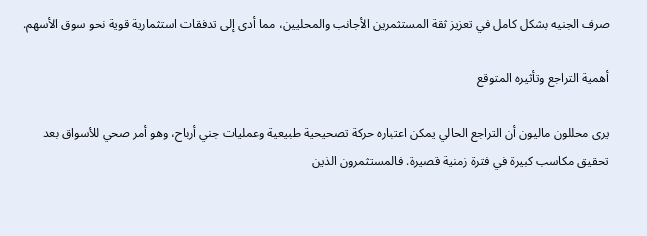صرف الجنيه بشكل كامل في تعزيز ثقة المستثمرين الأجانب والمحليين، مما أدى إلى تدفقات استثمارية قوية نحو سوق الأسهم.

أهمية التراجع وتأثيره المتوقع

يرى محللون ماليون أن التراجع الحالي يمكن اعتباره حركة تصحيحية طبيعية وعمليات جني أرباح، وهو أمر صحي للأسواق بعد تحقيق مكاسب كبيرة في فترة زمنية قصيرة. فالمستثمرون الذين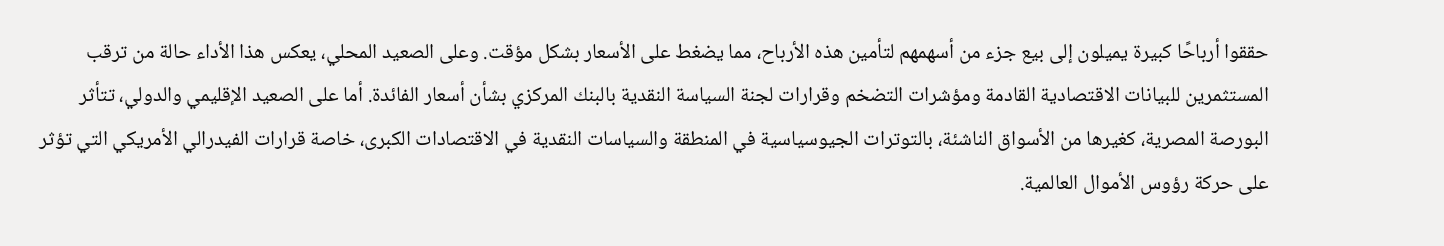حققوا أرباحًا كبيرة يميلون إلى بيع جزء من أسهمهم لتأمين هذه الأرباح، مما يضغط على الأسعار بشكل مؤقت. وعلى الصعيد المحلي، يعكس هذا الأداء حالة من ترقب المستثمرين للبيانات الاقتصادية القادمة ومؤشرات التضخم وقرارات لجنة السياسة النقدية بالبنك المركزي بشأن أسعار الفائدة. أما على الصعيد الإقليمي والدولي، تتأثر البورصة المصرية، كغيرها من الأسواق الناشئة، بالتوترات الجيوسياسية في المنطقة والسياسات النقدية في الاقتصادات الكبرى، خاصة قرارات الفيدرالي الأمريكي التي تؤثر على حركة رؤوس الأموال العالمية.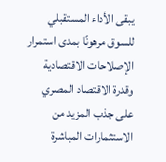يبقى الأداء المستقبلي للسوق مرهونًا بمدى استمرار الإصلاحات الاقتصادية وقدرة الاقتصاد المصري على جذب المزيد من الاستثمارات المباشرة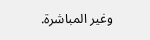وغير المباشرة.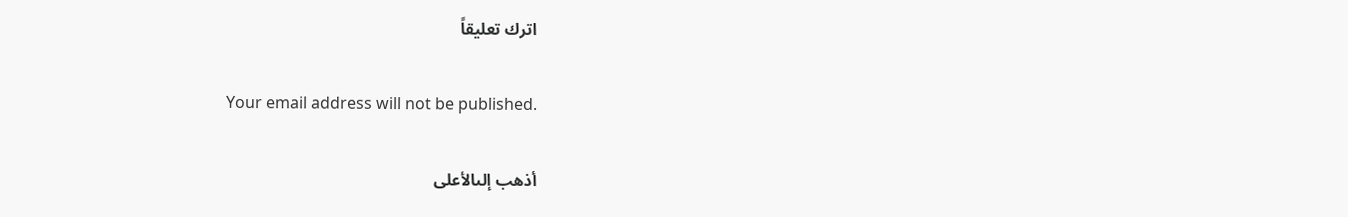اترك تعليقاً

Your email address will not be published.

أذهب إلىالأعلى